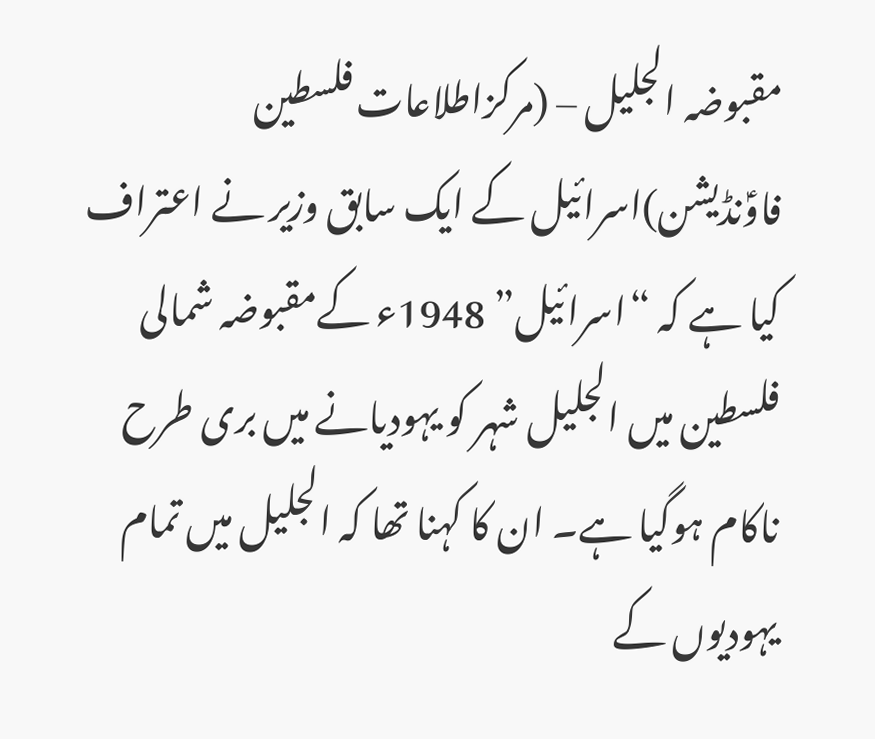مقبوضہ الجلیل – (مرکزاطلاعات فلسطین فاوؑنڈیشن)اسرائیل کے ایک سابق وزیر نے اعتراف کیا ہے کہ “اسرائیل” 1948ء کےمقبوضہ شمالی فلسطین میں الجلیل شہر کو یہودیانے میں بری طرح ناکام ہوگیا ہے۔ ان کا کہنا تھا کہ الجلیل میں تمام یہودیوں کے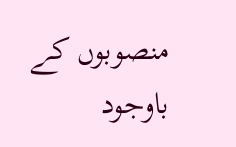منصوبوں کے باوجود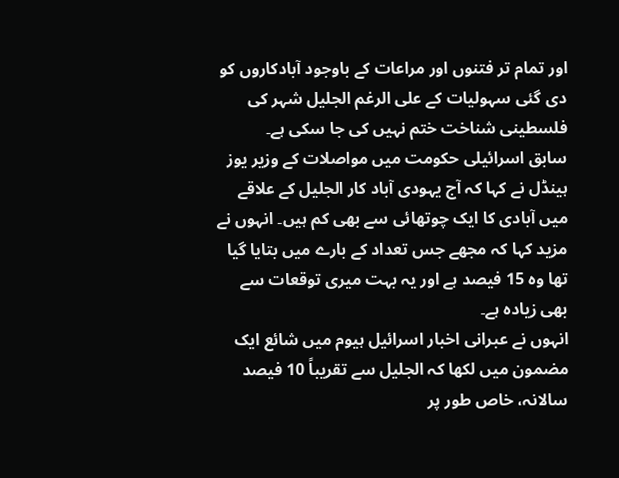اور تمام تر فتنوں اور مراعات کے باوجود آبادکاروں کو دی گئی سہولیات کے علی الرغم الجلیل شہر کی فلسطینی شناخت ختم نہیں کی جا سکی ہے۔
سابق اسرائیلی حکومت میں مواصلات کے وزیر یوز ہینڈل نے کہا کہ آج یہودی آباد کار الجلیل کے علاقے میں آبادی کا ایک چوتھائی سے بھی کم ہیں۔ انہوں نے مزید کہا کہ مجھے جس تعداد کے بارے میں بتایا گیا تھا وہ 15 فیصد ہے اور یہ بہت میری توقعات سے بھی زیادہ ہے۔
انہوں نے عبرانی اخبار اسرائیل ہیوم میں شائع ایک مضمون میں لکھا کہ الجلیل سے تقریباً 10 فیصد سالانہ، خاص طور پر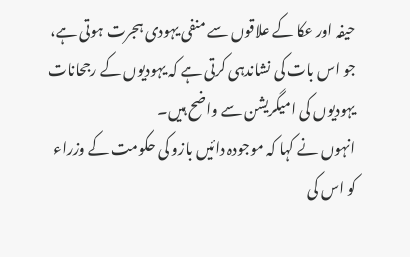حیفہ اور عکا کے علاقوں سے منفی یہودی ہجرت ہوتی ہے، جو اس بات کی نشاندہی کرتی ہے کہ یہودیوں کے رجحانات یہودیوں کی امیگریشن سے واضح ہیں۔
انہوں نے کہا کہ موجودہ دائیں بازو کی حکومت کے وزراء کو اس کی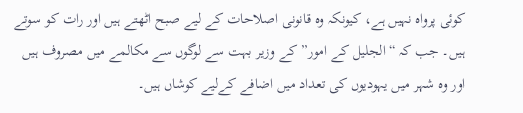کوئی پرواہ نہیں ہے، کیونکہ وہ قانونی اصلاحات کے لیے صبح اٹھتے ہیں اور رات کو سوتے ہیں۔ جب کہ “الجلیل کے امور” کے وزیر بہت سے لوگوں سے مکالمے میں مصروف ہیں اور وہ شہر میں یہودیوں کی تعداد میں اضافے کےلیے کوشاں ہیں۔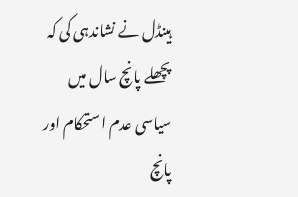ہینڈل نے نشاندہی کی کہ پچھلے پانچ سال میں سیاسی عدم استحکام اور پانچ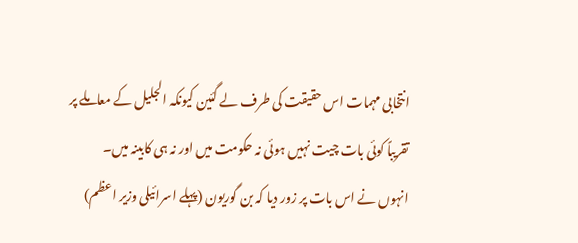انتخابی مہمات اس حقیقت کی طرف لے گئین کیونکہ الجلیل کے معاملے پر تقریباً کوئی بات چیت نہیں ہوئی نہ حکومت میں اور نہ ہی کابینہ میں۔
انہوں نے اس بات پر زور دیا کہ بن گوریون (پہلے اسرائیلی وزیر اعظم)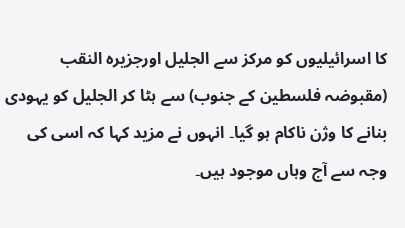کا اسرائیلیوں کو مرکز سے الجلیل اورجزیرہ النقب (مقبوضہ فلسطین کے جنوب) سے ہٹا کر الجلیل کو یہودی بنانے کا وژن ناکام ہو گیا۔ انہوں نے مزید کہا کہ اسی کی وجہ سے آج وہاں موجود ہیں۔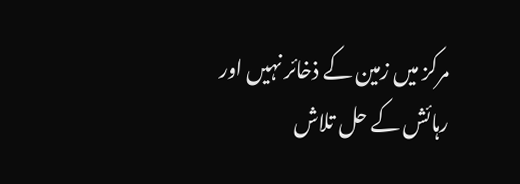مرکز میں زمین کے ذخائر نہیں اور رہائش کے حل تلاش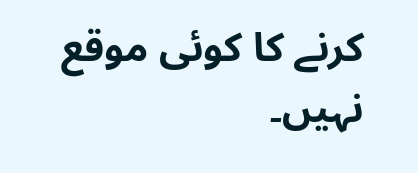کرنے کا کوئی موقع نہیں۔